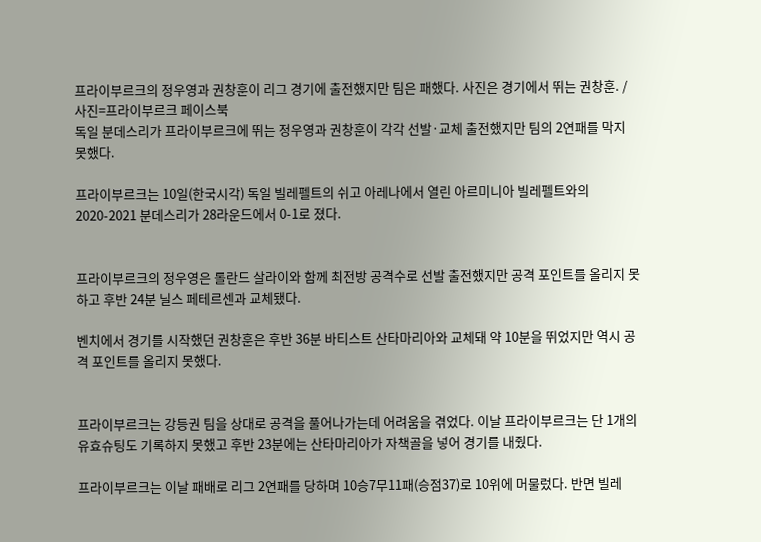프라이부르크의 정우영과 권창훈이 리그 경기에 출전했지만 팀은 패했다. 사진은 경기에서 뛰는 권창훈. /사진=프라이부르크 페이스북
독일 분데스리가 프라이부르크에 뛰는 정우영과 권창훈이 각각 선발·교체 출전했지만 팀의 2연패를 막지 못했다.

프라이부르크는 10일(한국시각) 독일 빌레펠트의 쉬고 아레나에서 열린 아르미니아 빌레펠트와의 2020-2021 분데스리가 28라운드에서 0-1로 졌다.


프라이부르크의 정우영은 롤란드 살라이와 함께 최전방 공격수로 선발 출전했지만 공격 포인트를 올리지 못하고 후반 24분 닐스 페테르센과 교체됐다.

벤치에서 경기를 시작했던 권창훈은 후반 36분 바티스트 산타마리아와 교체돼 약 10분을 뛰었지만 역시 공격 포인트를 올리지 못했다.


프라이부르크는 강등권 팀을 상대로 공격을 풀어나가는데 어려움을 겪었다. 이날 프라이부르크는 단 1개의 유효슈팅도 기록하지 못했고 후반 23분에는 산타마리아가 자책골을 넣어 경기를 내줬다.

프라이부르크는 이날 패배로 리그 2연패를 당하며 10승7무11패(승점37)로 10위에 머물렀다. 반면 빌레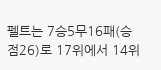펠트는 7승5무16패(승점26)로 17위에서 14위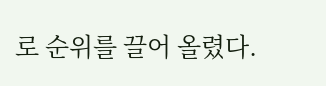로 순위를 끌어 올렸다.